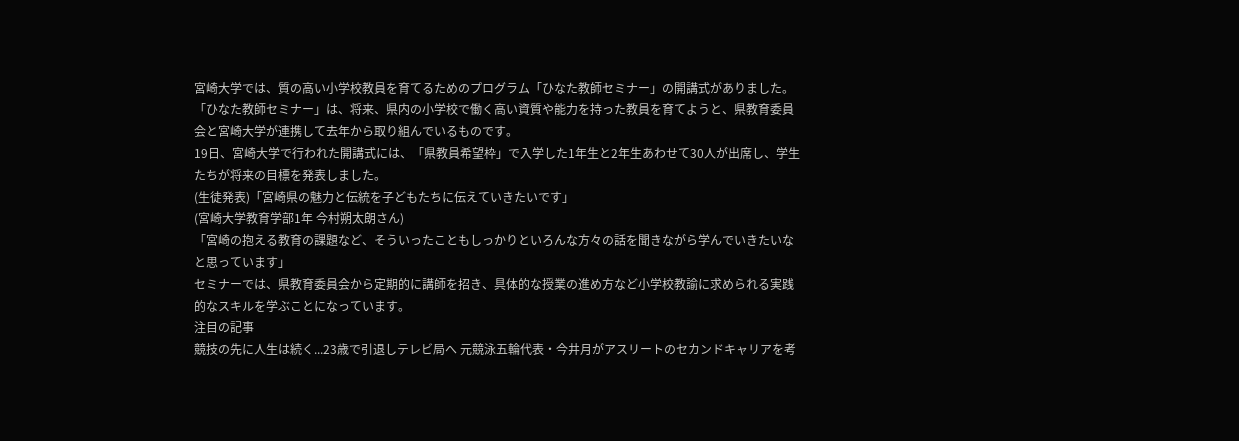宮崎大学では、質の高い小学校教員を育てるためのプログラム「ひなた教師セミナー」の開講式がありました。
「ひなた教師セミナー」は、将来、県内の小学校で働く高い資質や能力を持った教員を育てようと、県教育委員会と宮崎大学が連携して去年から取り組んでいるものです。
19日、宮崎大学で行われた開講式には、「県教員希望枠」で入学した1年生と2年生あわせて30人が出席し、学生たちが将来の目標を発表しました。
(生徒発表)「宮崎県の魅力と伝統を子どもたちに伝えていきたいです」
(宮崎大学教育学部1年 今村朔太朗さん)
「宮崎の抱える教育の課題など、そういったこともしっかりといろんな方々の話を聞きながら学んでいきたいなと思っています」
セミナーでは、県教育委員会から定期的に講師を招き、具体的な授業の進め方など小学校教諭に求められる実践的なスキルを学ぶことになっています。
注目の記事
競技の先に人生は続く...23歳で引退しテレビ局へ 元競泳五輪代表・今井月がアスリートのセカンドキャリアを考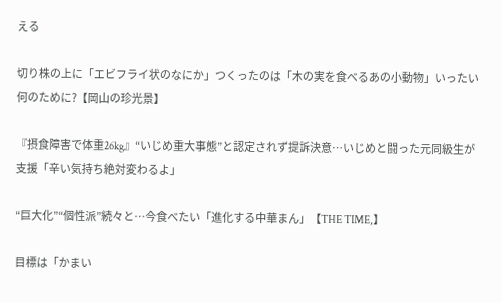える

切り株の上に「エビフライ状のなにか」つくったのは「木の実を食べるあの小動物」いったい何のために?【岡山の珍光景】

『摂食障害で体重26kg』“いじめ重大事態”と認定されず提訴決意…いじめと闘った元同級生が支援「辛い気持ち絶対変わるよ」

“巨大化”“個性派”続々と…今食べたい「進化する中華まん」【THE TIME,】

目標は「かまい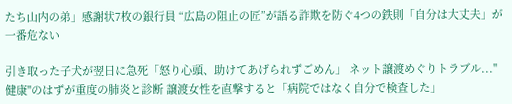たち山内の弟」感謝状7枚の銀行員 “広島の阻止の匠”が語る詐欺を防ぐ4つの鉄則「自分は大丈夫」が一番危ない

引き取った子犬が翌日に急死「怒り心頭、助けてあげられずごめん」 ネット譲渡めぐりトラブル..."健康"のはずが重度の肺炎と診断 譲渡女性を直撃すると「病院ではなく自分で検査した」